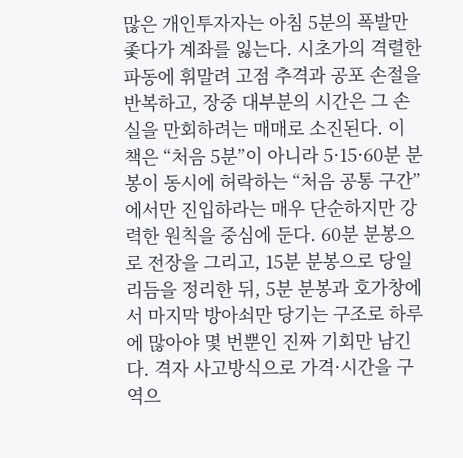많은 개인투자자는 아침 5분의 폭발만 좇다가 계좌를 잃는다. 시초가의 격렬한 파동에 휘말려 고점 추격과 공포 손절을 반복하고, 장중 대부분의 시간은 그 손실을 만회하려는 매매로 소진된다. 이 책은 “처음 5분”이 아니라 5·15·60분 분봉이 동시에 허락하는 “처음 공통 구간”에서만 진입하라는 매우 단순하지만 강력한 원칙을 중심에 둔다. 60분 분봉으로 전장을 그리고, 15분 분봉으로 당일 리듬을 정리한 뒤, 5분 분봉과 호가창에서 마지막 방아쇠만 당기는 구조로 하루에 많아야 몇 번뿐인 진짜 기회만 남긴다. 격자 사고방식으로 가격·시간을 구역으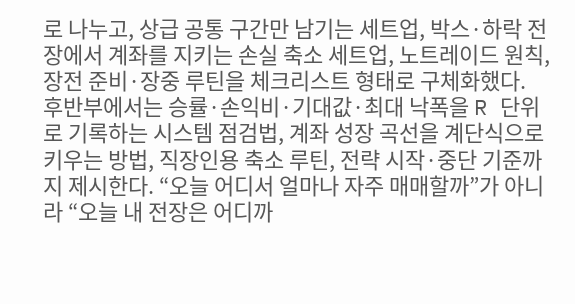로 나누고, 상급 공통 구간만 남기는 세트업, 박스·하락 전장에서 계좌를 지키는 손실 축소 세트업, 노트레이드 원칙, 장전 준비·장중 루틴을 체크리스트 형태로 구체화했다. 후반부에서는 승률·손익비·기대값·최대 낙폭을 R 단위로 기록하는 시스템 점검법, 계좌 성장 곡선을 계단식으로 키우는 방법, 직장인용 축소 루틴, 전략 시작·중단 기준까지 제시한다. “오늘 어디서 얼마나 자주 매매할까”가 아니라 “오늘 내 전장은 어디까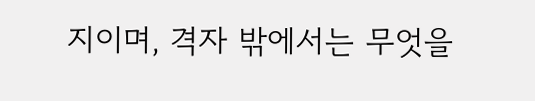지이며, 격자 밖에서는 무엇을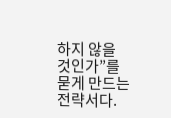하지 않을 것인가”를 묻게 만드는 전략서다.